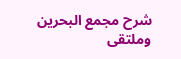شرح مجمع البحرين وملتقى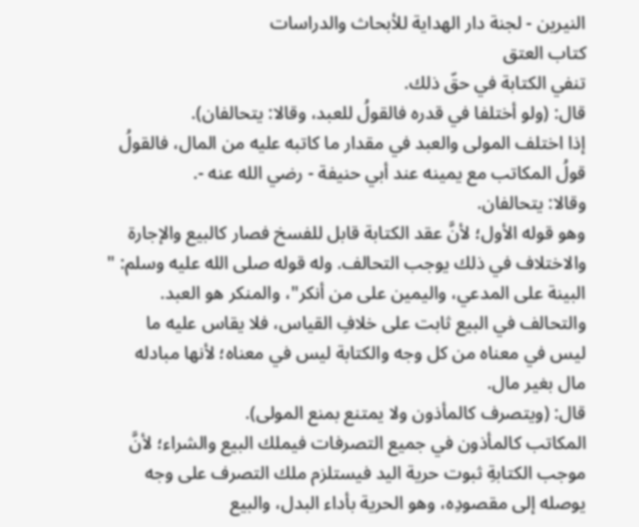النيرين - لجنة دار الهداية للأبحاث والدراسات
كتاب العتق
تنفي الكتابة في حقّ ذلك.
قال: (ولو أختلفا في قدره فالقولُ للعبد، وقالا: يتحالفان).
إذا اختلف المولى والعبد في مقدار ما كاتبه عليه من المال، فالقولُ قولُ المكاتب مع يمينه عند أبي حنيفة - رضي الله عنه -.
وقالا: يتحالفان.
وهو قوله الأول؛ لأنَّ عقد الكتابة قابل للفسخ فصار كالبيع والإجارة والاختلاف في ذلك يوجب التحالف. وله قوله صلى الله عليه وسلم: " البينة على المدعي، واليمين على من أنكر"، والمنكر هو العبد.
والتحالف في البيع ثابت على خلافِ القياس، فلا يقاس عليه ما ليس في معناه من كل وجه والكتابة ليس في معناه؛ لأنها مبادله مال بغير مال.
قال: (ويتصرف كالمأذون ولا يمتنع بمنع المولى).
المكاتب كالمأذون في جميع التصرفات فيملك البيع والشراء؛ لأنَّ موجب الكتابةِ ثبوت حرية اليد فيستلزم ملك التصرف على وجه يوصله إلى مقصودِه، وهو الحرية بأداء البدل، والبيع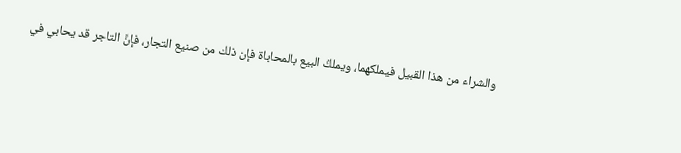والشراء من هذا القبيل فيملكهما، ويملكُ البيع بالمحاباة فإن ذلك من صنيع التجار، فإنَّ التاجر قد يحابي في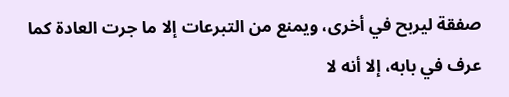صفقة ليربح في أخرى، ويمنع من التبرعات إلا ما جرت العادة كما عرف في بابه، إلا أنه لا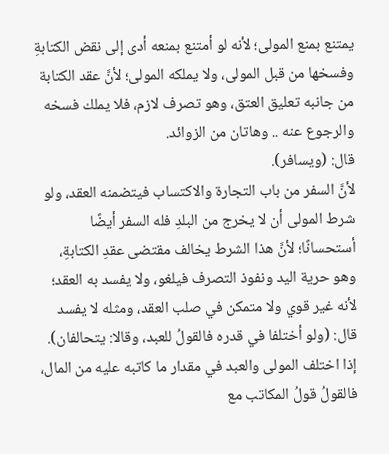يمتنع بمنع المولى؛ لأنه لو أمتنع بمنعه أدى إلى نقض الكتابةِ وفسخها من قبل المولى، ولا يملكه المولى؛ لأنَّ عقد الكتابة من جانبه تعليق العتق، وهو تصرف لازم، فلا يملك فسخه والرجوع عنه .. وهاتان من الزوائد.
قال: (ويسافر).
لأنَّ السفر من باب التجارة والاكتساب فيتضمنه العقد، ولو شرط المولى أن لا يخرج من البلدِ فله السفر أيضًا أستحسانًا؛ لأنَّ هذا الشرط يخالف مقتضى عقدِ الكتابةِ، وهو حرية اليد ونفوذ التصرف فيلغو، ولا يفسد به العقد؛ لأنه غير قوي ولا متمكن في صلب العقد، ومثله لا يفسد
قال: (ولو أختلفا في قدره فالقولُ للعبد، وقالا: يتحالفان).
إذا اختلف المولى والعبد في مقدار ما كاتبه عليه من المال، فالقولُ قولُ المكاتب مع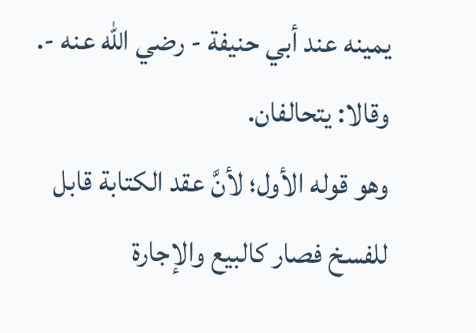يمينه عند أبي حنيفة - رضي الله عنه -.
وقالا: يتحالفان.
وهو قوله الأول؛ لأنَّ عقد الكتابة قابل للفسخ فصار كالبيع والإجارة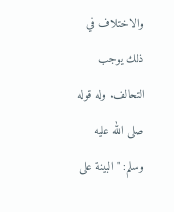والاختلاف في ذلك يوجب التحالف. وله قوله صلى الله عليه وسلم: " البينة على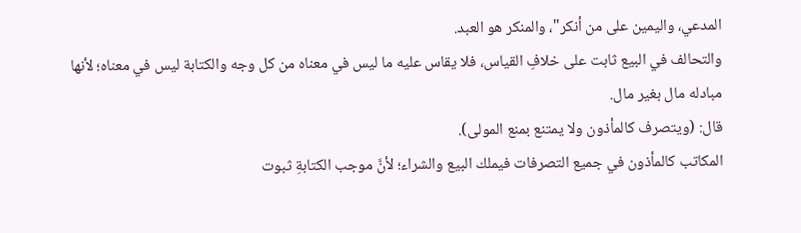المدعي، واليمين على من أنكر"، والمنكر هو العبد.
والتحالف في البيع ثابت على خلافِ القياس، فلا يقاس عليه ما ليس في معناه من كل وجه والكتابة ليس في معناه؛ لأنها مبادله مال بغير مال.
قال: (ويتصرف كالمأذون ولا يمتنع بمنع المولى).
المكاتب كالمأذون في جميع التصرفات فيملك البيع والشراء؛ لأنَّ موجب الكتابةِ ثبوت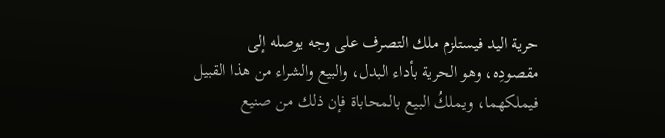حرية اليد فيستلزم ملك التصرف على وجه يوصله إلى مقصودِه، وهو الحرية بأداء البدل، والبيع والشراء من هذا القبيل فيملكهما، ويملكُ البيع بالمحاباة فإن ذلك من صنيع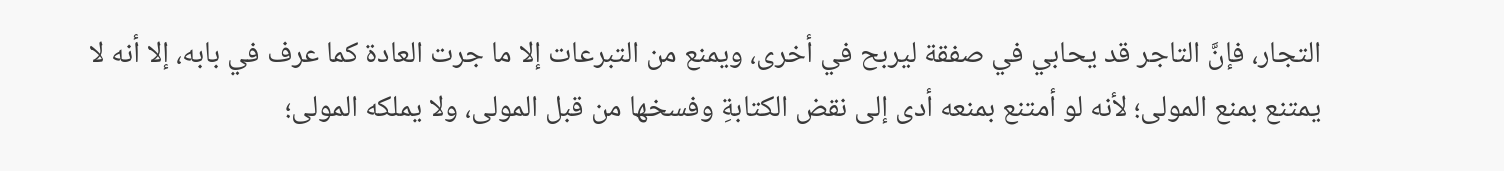التجار، فإنَّ التاجر قد يحابي في صفقة ليربح في أخرى، ويمنع من التبرعات إلا ما جرت العادة كما عرف في بابه، إلا أنه لا يمتنع بمنع المولى؛ لأنه لو أمتنع بمنعه أدى إلى نقض الكتابةِ وفسخها من قبل المولى، ولا يملكه المولى؛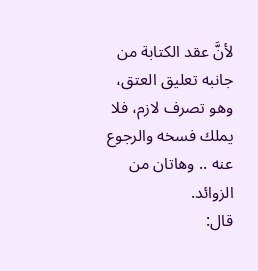لأنَّ عقد الكتابة من جانبه تعليق العتق، وهو تصرف لازم، فلا يملك فسخه والرجوع عنه .. وهاتان من الزوائد.
قال: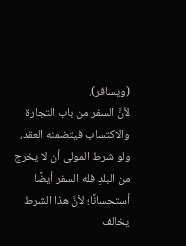(ويسافر).
لأنَّ السفر من باب التجارة والاكتساب فيتضمنه العقد، ولو شرط المولى أن لا يخرج من البلدِ فله السفر أيضًا أستحسانًا؛ لأنَّ هذا الشرط يخالف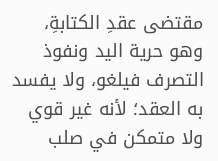مقتضى عقدِ الكتابةِ، وهو حرية اليد ونفوذ التصرف فيلغو، ولا يفسد به العقد؛ لأنه غير قوي ولا متمكن في صلب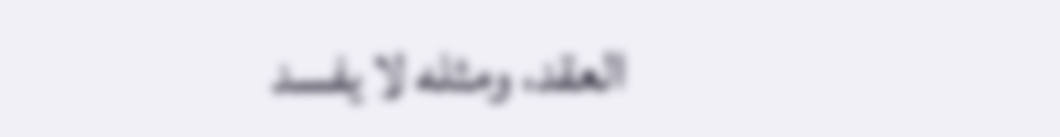العقد، ومثله لا يفسد